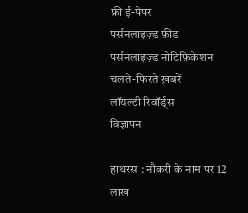फ्री ई-पेपर
पर्सनलाइज़्ड फ़ीड
पर्सनलाइज़्ड नोटिफ़िकेशन
चलते-फिरते ख़बरें
लॉयल्टी रिवॉर्ड्स
विज्ञापन

हाथरस : नौकरी के नाम पर 12 लाख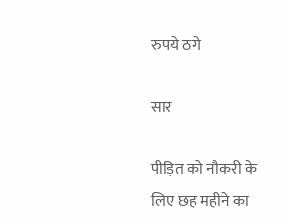रुपये ठगे

सार

पीड़ित को नौकरी के लिए छह महीने का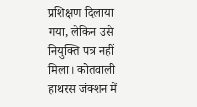प्रशिक्षण दिलाया गया, लेकिन उसे नियुक्ति पत्र नहीं मिला। कोतवाली हाथरस जंक्शन में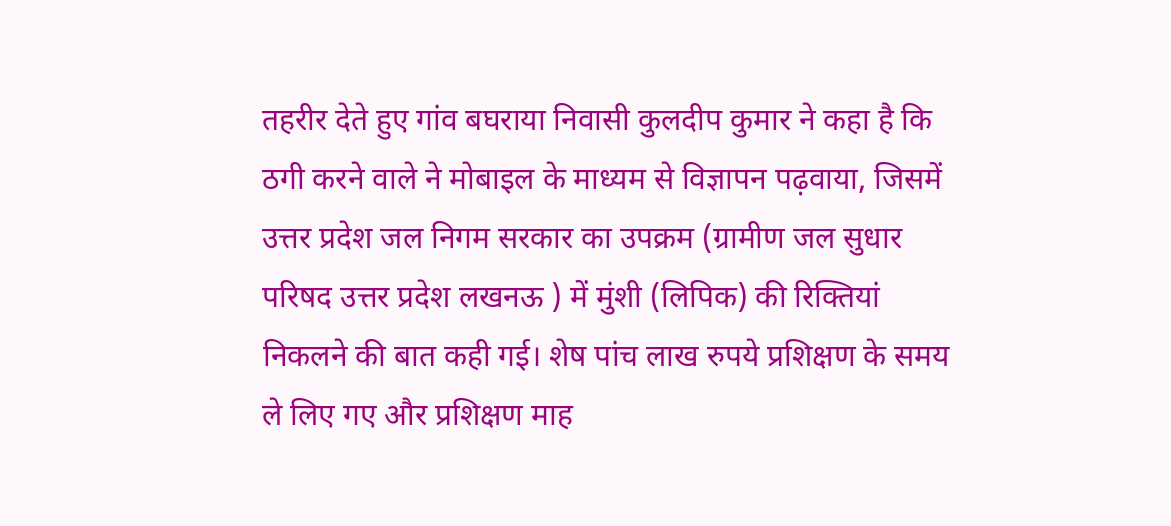तहरीर देते हुए गांव बघराया निवासी कुलदीप कुमार ने कहा है कि ठगी करने वाले ने मोबाइल के माध्यम से विज्ञापन पढ़वाया, जिसमें उत्तर प्रदेश जल निगम सरकार का उपक्रम (ग्रामीण जल सुधार परिषद उत्तर प्रदेश लखनऊ ) में मुंशी (लिपिक) की रिक्तियां निकलने की बात कही गई। शेष पांच लाख रुपये प्रशिक्षण के समय ले लिए गए और प्रशिक्षण माह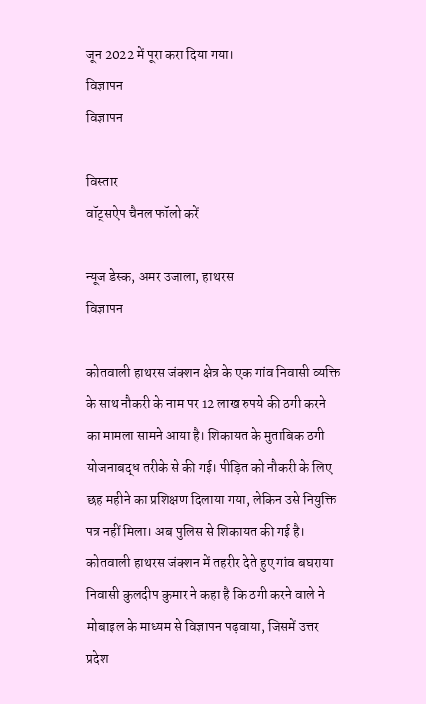जून 2022 में पूरा करा दिया गया।
विज्ञापन
विज्ञापन

विस्तार
वॉट्सऐप चैनल फॉलो करें

न्यूज डेस्क, अमर उजाला, हाथरस
विज्ञापन

कोतवाली हाथरस जंक्शन क्षेत्र के एक गांव निवासी व्यक्ति के साथ नौकरी के नाम पर 12 लाख रुपये की ठगी करने का मामला सामने आया है। शिकायत के मुताबिक ठगी योजनाबद्ध तरीके से की गई। पीड़ित को नौकरी के लिए छह महीने का प्रशिक्षण दिलाया गया, लेकिन उसे नियुक्ति पत्र नहीं मिला। अब पुलिस से शिकायत की गई है।
कोतवाली हाथरस जंक्शन में तहरीर देते हुए गांव बघराया निवासी कुलदीप कुमार ने कहा है कि ठगी करने वाले ने मोबाइल के माध्यम से विज्ञापन पढ़वाया, जिसमें उत्तर प्रदेश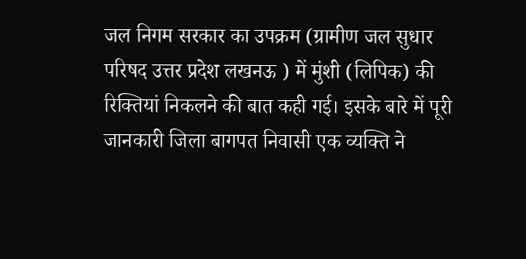जल निगम सरकार का उपक्रम (ग्रामीण जल सुधार परिषद उत्तर प्रदेश लखनऊ ) में मुंशी (लिपिक) की रिक्तियां निकलने की बात कही गई। इसके बारे में पूरी जानकारी जिला बागपत निवासी एक व्यक्ति ने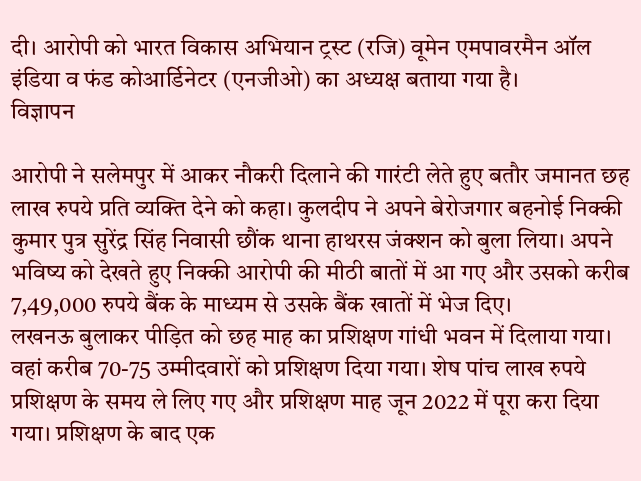दी। आरोपी को भारत विकास अभियान ट्रस्ट (रजि) वूमेन एमपावरमैन ऑल इंडिया व फंड कोआर्डिनेटर (एनजीओ) का अध्यक्ष बताया गया है।
विज्ञापन

आरोपी ने सलेमपुर में आकर नौकरी दिलाने की गारंटी लेते हुए बतौर जमानत छह लाख रुपये प्रति व्यक्ति देने को कहा। कुलदीप ने अपने बेरोजगार बहनोई निक्की कुमार पुत्र सुरेंद्र सिंह निवासी छौंक थाना हाथरस जंक्शन को बुला लिया। अपने भविष्य को देखते हुए निक्की आरोपी की मीठी बातों में आ गए और उसको करीब 7,49,000 रुपये बैंक के माध्यम से उसके बैंक खातों में भेज दिए।
लखनऊ बुलाकर पीड़ित को छह माह का प्रशिक्षण गांधी भवन में दिलाया गया। वहां करीब 70-75 उम्मीदवारों को प्रशिक्षण दिया गया। शेष पांच लाख रुपये प्रशिक्षण के समय ले लिए गए और प्रशिक्षण माह जून 2022 में पूरा करा दिया गया। प्रशिक्षण के बाद एक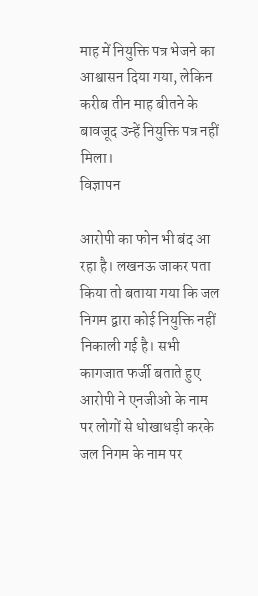माह में नियुक्ति पत्र भेजने का आश्वासन दिया गया, लेकिन करीब तीन माह बीतने के बावजूद उन्हें नियुक्ति पत्र नहीं मिला।
विज्ञापन

आरोपी का फोन भी बंद आ रहा है। लखनऊ जाकर पता किया तो बताया गया कि जल निगम द्वारा कोई नियुक्ति नहीं निकाली गई है। सभी कागजात फर्जी बताते हुए आरोपी ने एनजीओ के नाम पर लोगों से धोखाधड़ी करके जल निगम के नाम पर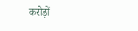करोड़ों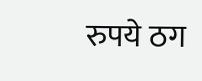रुपये ठग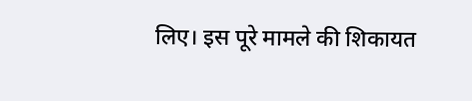लिए। इस पूरे मामले की शिकायत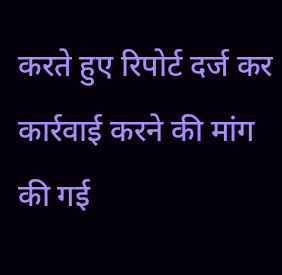करते हुए रिपोर्ट दर्ज कर कार्रवाई करने की मांग की गई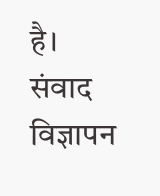है। संवाद
विज्ञापन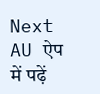Next
AU ऐप में पढ़ें